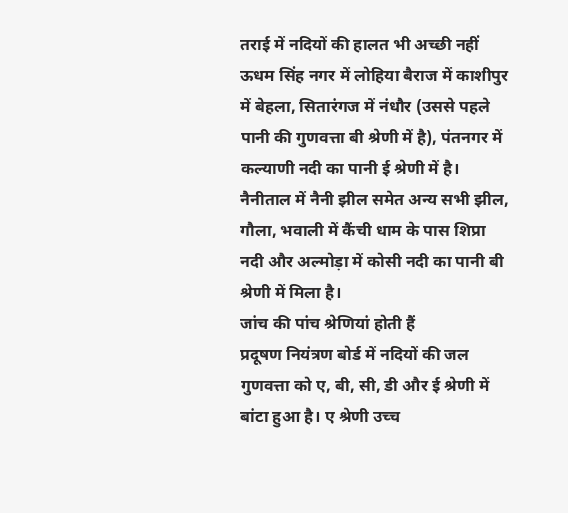तराई में नदियों की हालत भी अच्छी नहीं
ऊधम सिंह नगर में लोहिया बैराज में काशीपुर में बेहला, सितारंगज में नंधौर (उससे पहले पानी की गुणवत्ता बी श्रेणी में है), पंतनगर में कल्याणी नदी का पानी ई श्रेणी में है। नैनीताल में नैनी झील समेत अन्य सभी झील, गौला, भवाली में कैंची धाम के पास शिप्रा नदी और अल्मोड़ा में कोसी नदी का पानी बी श्रेणी में मिला है।
जांच की पांच श्रेणियां होती हैं
प्रदूषण नियंत्रण बोर्ड में नदियों की जल गुणवत्ता को ए, बी, सी, डी और ई श्रेणी में बांटा हुआ है। ए श्रेणी उच्च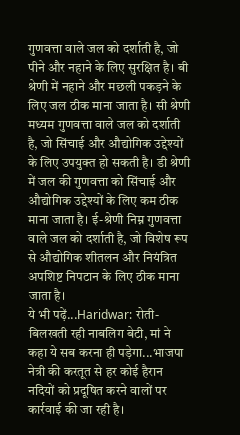गुणवत्ता वाले जल को दर्शाती है, जो पीने और नहाने के लिए सुरक्षित है। बी श्रेणी में नहाने और मछली पकड़ने के लिए जल ठीक माना जाता है। सी श्रेणी मध्यम गुणवत्ता वाले जल को दर्शाती है, जो सिंचाई और औद्योगिक उद्देश्यों के लिए उपयुक्त हो सकती है। डी श्रेणी में जल की गुणवत्ता को सिंचाई और औद्योगिक उद्देश्यों के लिए कम ठीक माना जाता है। ई-श्रेणी निम्न गुणवत्ता वाले जल को दर्शाती है, जो विशेष रूप से औद्योगिक शीतलन और नियंत्रित अपशिष्ट निपटान के लिए ठीक माना जाता है।
ये भी पढ़ें...Haridwar: रोती-बिलखती रही नाबलिग बेटी, मां ने कहा ये सब करना ही पड़ेगा...भाजपा नेत्री की करतूत से हर कोई हैरान
नदियों को प्रदूषित करने वालों पर कार्रवाई की जा रही है।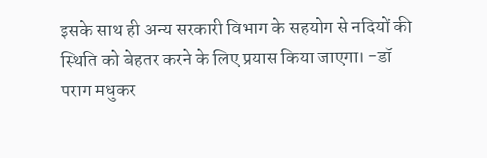इसके साथ ही अन्य सरकारी विभाग के सहयोग से नदियों की स्थिति को बेहतर करने के लिए प्रयास किया जाएगा। -डॉ पराग मधुकर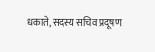धकाते, सदस्य सचिव प्रदूषण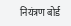नियंत्रण बोर्ड